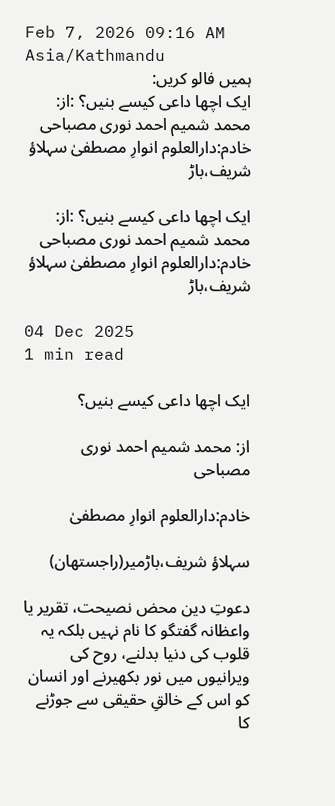Feb 7, 2026 09:16 AM Asia/Kathmandu
ہمیں فالو کریں:
ایک اچھا داعی کیسے بنیں؟ :از: محمد شمیم احمد نوری مصباحی خادم:دارالعلوم انوارِ مصطفیٰ سہلاؤ شریف،باڑ

ایک اچھا داعی کیسے بنیں؟ :از: محمد شمیم احمد نوری مصباحی خادم:دارالعلوم انوارِ مصطفیٰ سہلاؤ شریف،باڑ

04 Dec 2025
1 min read

ایک اچھا داعی کیسے بنیں؟

از: محمد شمیم احمد نوری مصباحی

خادم:دارالعلوم انوارِ مصطفیٰ

سہلاؤ شریف،باڑمیر(راجستھان)

دعوتِ دین محض نصیحت، تقریر یا واعظانہ گفتگو کا نام نہیں بلکہ یہ قلوب کی دنیا بدلنے، روح کی ویرانیوں میں نور بکھیرنے اور انسان کو اس کے خالقِ حقیقی سے جوڑنے کا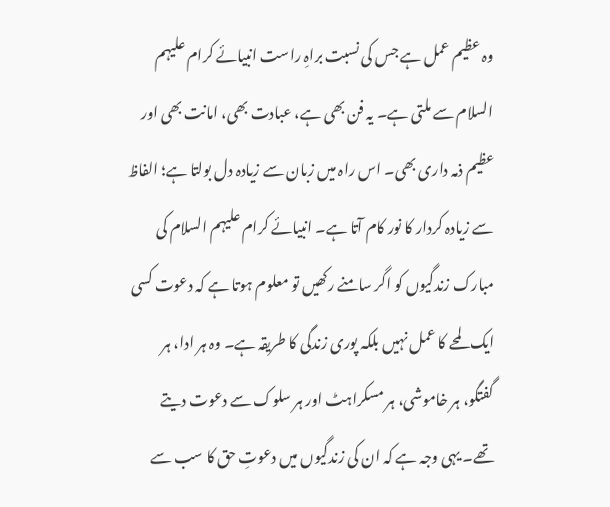وہ عظیم عمل ہے جس کی نسبت براہِ راست انبیائے کرام علیہم السلام سے ملتی ہے۔ یہ فن بھی ہے، عبادت بھی، امانت بھی اور عظیم ذمہ داری بھی۔ اس راہ میں زبان سے زیادہ دل بولتا ہے؛ الفاظ سے زیادہ کردار کا نور کام آتا ہے۔ انبیائے کرام علیہم السلام کی مبارک زندگیوں کو اگر سامنے رکھیں تو معلوم ہوتا ہے کہ دعوت کسی ایک لمحے کا عمل نہیں بلکہ پوری زندگی کا طریقہ ہے۔ وہ ہر ادا، ہر گفتگو، ہر خاموشی، ہر مسکراہٹ اور ہر سلوک سے دعوت دیتے تھے۔ یہی وجہ ہے کہ ان کی زندگیوں میں دعوتِ حق کا سب سے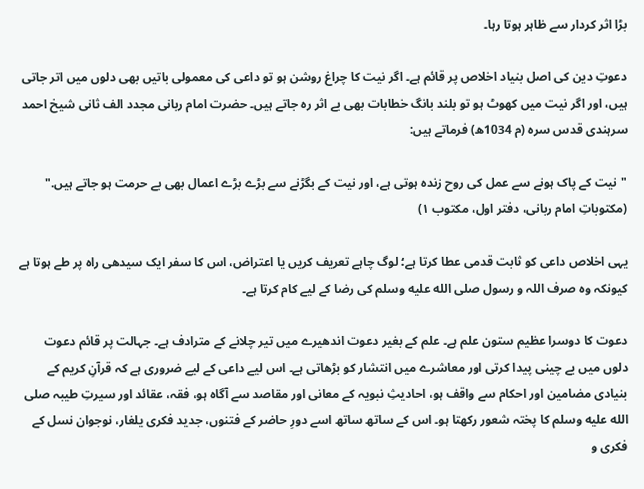بڑا اثر کردار سے ظاہر ہوتا رہا۔

دعوتِ دین کی اصل بنیاد اخلاص پر قائم ہے۔ اگر نیت کا چراغ روشن ہو تو داعی کی معمولی باتیں بھی دلوں میں اتر جاتی ہیں، اور اگر نیت میں کھوٹ ہو تو بلند بانگ خطابات بھی بے اثر رہ جاتے ہیں۔ حضرت امام ربانی مجدد الف ثانی شیخ احمد سرہندی قدس سرہ (م 1034ھ) فرماتے ہیں:

"نیت کے پاک ہونے سے عمل کی روح زندہ ہوتی ہے، اور نیت کے بگڑنے سے بڑے بڑے اعمال بھی بے حرمت ہو جاتے ہیں." (مکتوباتِ امام ربانی، دفتر اول، مکتوب ۱)

یہی اخلاص داعی کو ثابت قدمی عطا کرتا ہے؛ لوگ چاہے تعریف کریں یا اعتراض، اس کا سفر ایک سیدھی راہ پر طے ہوتا ہے کیونکہ وہ صرف اللہ و رسول صلى الله عليه وسلم کی رضا کے لیے کام کرتا ہے۔

دعوت کا دوسرا عظیم ستون علم ہے۔ علم کے بغیر دعوت اندھیرے میں تیر چلانے کے مترادف ہے۔ جہالت پر قائم دعوت دلوں میں بے چینی پیدا کرتی اور معاشرے میں انتشار کو بڑھاتی ہے۔ اس لیے داعی کے لیے ضروری ہے کہ قرآنِ کریم کے بنیادی مضامین اور احکام سے واقف ہو، احادیثِ نبویہ کے معانی اور مقاصد سے آگاہ ہو، فقہ، عقائد اور سیرتِ طیبہ صلى الله عليه وسلم کا پختہ شعور رکھتا ہو۔ اس کے ساتھ ساتھ اسے دورِ حاضر کے فتنوں، جدید فکری یلغار، نوجوان نسل کے فکری و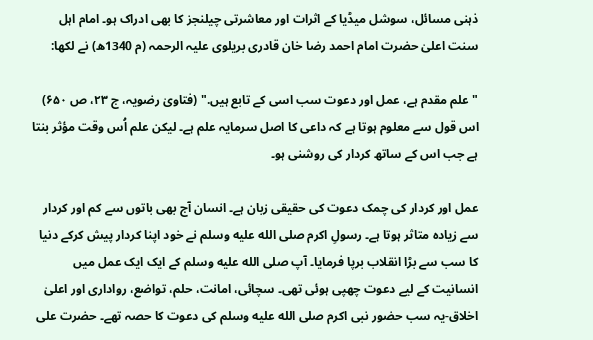ذہنی مسائل، سوشل میڈیا کے اثرات اور معاشرتی چیلنجز کا بھی ادراک ہو۔ امام اہل سنت اعلیٰ حضرت امام احمد رضا خان قادری بریلوی علیہ الرحمہ (م 1340ھ) نے لکھا:

"علم مقدم ہے، عمل اور دعوت سب اسی کے تابع ہیں." (فتاویٰ رضویہ، ج ۲۳، ص ۶۵۰) اس قول سے معلوم ہوتا ہے کہ داعی کا اصل سرمایہ علم ہے۔ لیکن علم اُس وقت مؤثر بنتا ہے جب اس کے ساتھ کردار کی روشنی ہو۔

عمل اور کردار کی چمک دعوت کی حقیقی زبان ہے۔ انسان آج بھی باتوں سے کم اور کردار سے زیادہ متاثر ہوتا ہے۔ رسولِ اکرم صلى الله عليه وسلم نے خود اپنا کردار پیش کرکے دنیا کا سب سے بڑا انقلاب برپا فرمایا۔ آپ صلى الله عليه وسلم کے ایک ایک عمل میں انسانیت کے لیے دعوت چھپی ہوئی تھی۔ سچائی، امانت، حلم، تواضع، رواداری اور اعلیٰ اخلاق-یہ سب حضور نبی اکرم صلى الله عليه وسلم کی دعوت کا حصہ تھے۔ حضرت علی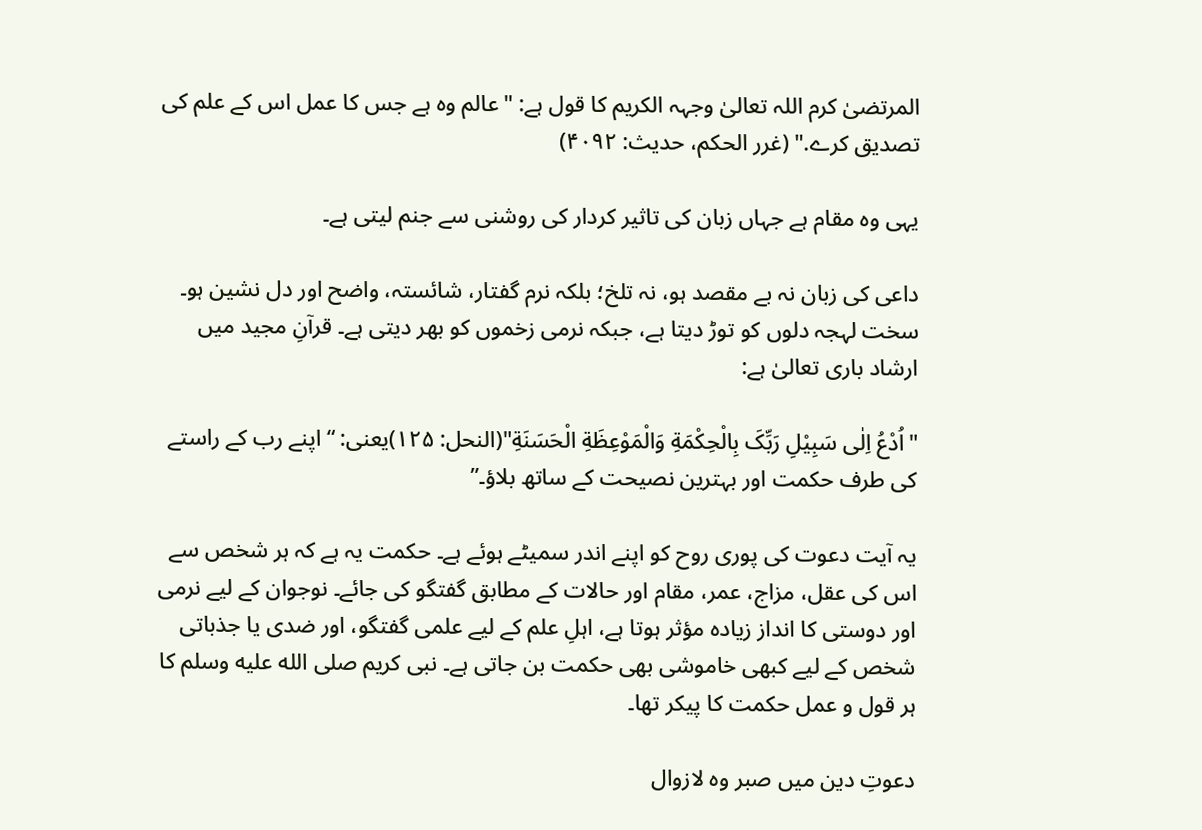المرتضیٰ کرم اللہ تعالیٰ وجہہ الکریم کا قول ہے: "عالم وہ ہے جس کا عمل اس کے علم کی تصدیق کرے." (غرر الحکم، حدیث: ۴۰۹۲)

یہی وہ مقام ہے جہاں زبان کی تاثیر کردار کی روشنی سے جنم لیتی ہے۔

داعی کی زبان نہ بے مقصد ہو، نہ تلخ؛ بلکہ نرم گفتار، شائستہ، واضح اور دل نشین ہو۔ سخت لہجہ دلوں کو توڑ دیتا ہے، جبکہ نرمی زخموں کو بھر دیتی ہے۔ قرآنِ مجید میں ارشاد باری تعالیٰ ہے:

"اُدْعُ اِلٰی سَبِیْلِ رَبِّکَ بِالْحِکْمَةِ وَالْمَوْعِظَةِ الْحَسَنَةِ"(النحل: ۱۲۵)یعنی: “اپنے رب کے راستے کی طرف حکمت اور بہترین نصیحت کے ساتھ بلاؤ۔”

یہ آیت دعوت کی پوری روح کو اپنے اندر سمیٹے ہوئے ہے۔ حکمت یہ ہے کہ ہر شخص سے اس کی عقل، مزاج، عمر، مقام اور حالات کے مطابق گفتگو کی جائے۔ نوجوان کے لیے نرمی اور دوستی کا انداز زیادہ مؤثر ہوتا ہے، اہلِ علم کے لیے علمی گفتگو، اور ضدی یا جذباتی شخص کے لیے کبھی خاموشی بھی حکمت بن جاتی ہے۔ نبی کریم صلى الله عليه وسلم کا ہر قول و عمل حکمت کا پیکر تھا۔

دعوتِ دین میں صبر وہ لازوال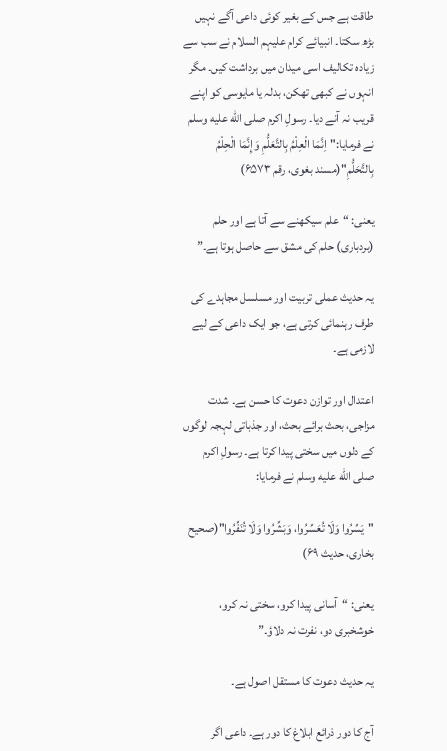طاقت ہے جس کے بغیر کوئی داعی آگے نہیں بڑھ سکتا۔ انبیائے کرام علیہم السلام نے سب سے زیادہ تکالیف اسی میدان میں برداشت کیں۔ مگر انہوں نے کبھی تھکن، بدلہ یا مایوسی کو اپنے قریب نہ آنے دیا۔ رسولِ اکرم صلى الله عليه وسلم نے فرمایا:"اِنَّمَا الْعِلْمُ بِالتَّعَلُّمِ وَإِنَّمَا الْحِلْمُ بِالتَّحَلُّمِ"(مسند بغوی، رقم ۶۵۷۳)

یعنی: “علم سیکھنے سے آتا ہے اور حلم (بردباری) حلم کی مشق سے حاصل ہوتا ہے۔”

یہ حدیث عملی تربیت اور مسلسل مجاہدے کی طرف رہنمائی کرتی ہے، جو ایک داعی کے لیے لازمی ہے۔

اعتدال اور توازن دعوت کا حسن ہے۔ شدت مزاجی، بحث برائے بحث، اور جذباتی لہجہ لوگوں کے دلوں میں سختی پیدا کرتا ہے۔ رسولِ اکرم صلى الله عليه وسلم نے فرمایا:

"یَسِّرُوا وَلَا تُعَسِّرُوا، وَبَشِّرُوا وَلَا تُنَفِّرُوا"(صحیح بخاری، حدیث ۶۹)

یعنی: “آسانی پیدا کرو، سختی نہ کرو، خوشخبری دو، نفرت نہ دلاؤ۔”

یہ حدیث دعوت کا مستقل اصول ہے۔

آج کا دور ذرائع ابلاغ کا دور ہے۔ داعی اگر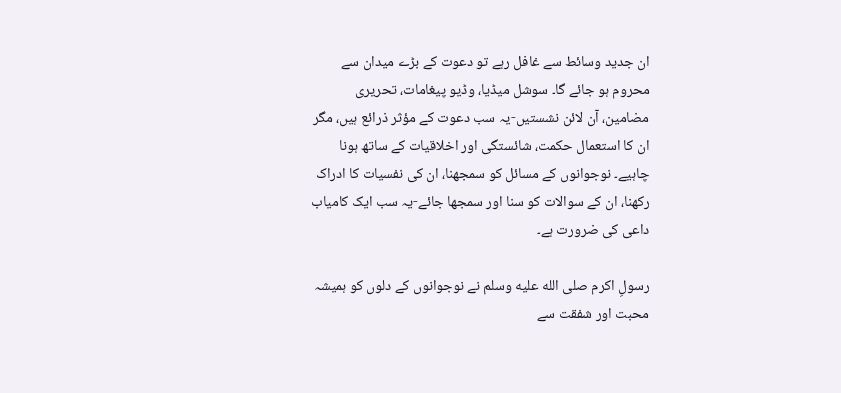ان جدید وسائط سے غافل رہے تو دعوت کے بڑے میدان سے محروم ہو جائے گا۔ سوشل میڈیا، وڈیو پیغامات، تحریری مضامین، آن لائن نشستیں-یہ سب دعوت کے مؤثر ذرائع ہیں، مگر ان کا استعمال حکمت، شائستگی اور اخلاقیات کے ساتھ ہونا چاہیے۔ نوجوانوں کے مسائل کو سمجھنا، ان کی نفسیات کا ادراک رکھنا، ان کے سوالات کو سنا اور سمجھا جائے-یہ سب ایک کامیاب داعی کی ضرورت ہے۔

رسولِ اکرم صلى الله عليه وسلم نے نوجوانوں کے دلوں کو ہمیشہ محبت اور شفقت سے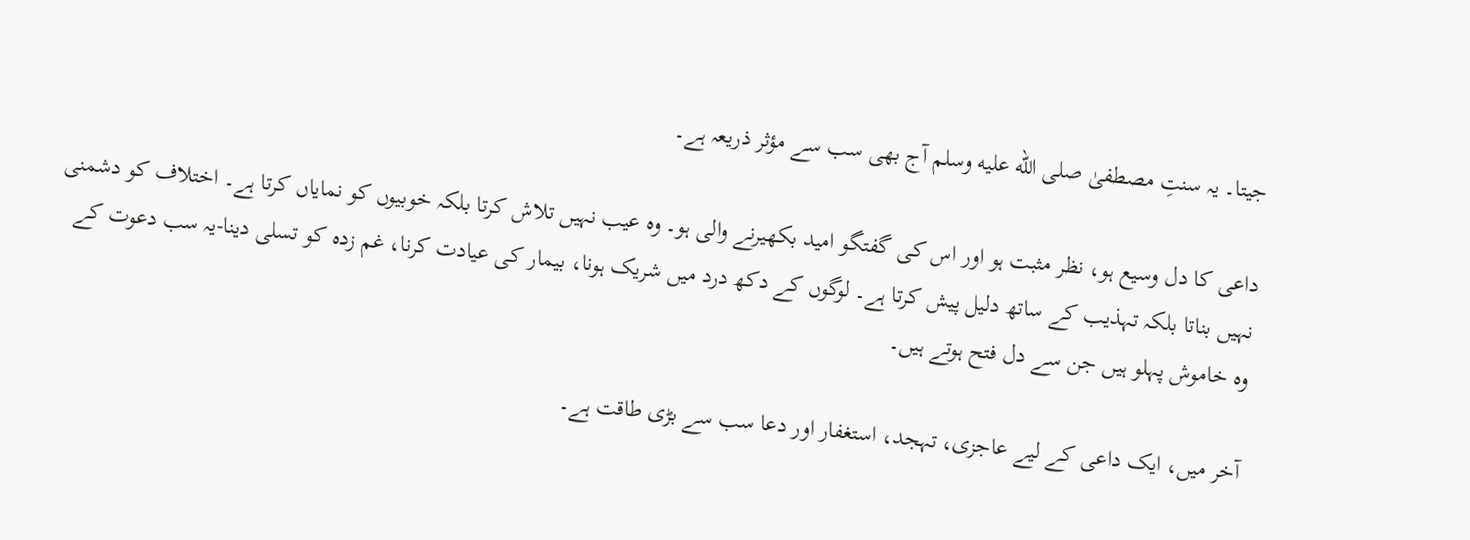جیتا۔ یہ سنتِ مصطفیٰ صلى الله عليه وسلم آج بھی سب سے مؤثر ذریعہ ہے۔

داعی کا دل وسیع ہو، نظر مثبت ہو اور اس کی گفتگو امید بکھیرنے والی ہو۔ وہ عیب نہیں تلاش کرتا بلکہ خوبیوں کو نمایاں کرتا ہے۔ اختلاف کو دشمنی نہیں بناتا بلکہ تہذیب کے ساتھ دلیل پیش کرتا ہے۔ لوگوں کے دکھ درد میں شریک ہونا، بیمار کی عیادت کرنا، غم زدہ کو تسلی دینا-یہ سب دعوت کے وہ خاموش پہلو ہیں جن سے دل فتح ہوتے ہیں۔

آخر میں، ایک داعی کے لیے عاجزی، تہجد، استغفار اور دعا سب سے بڑی طاقت ہے۔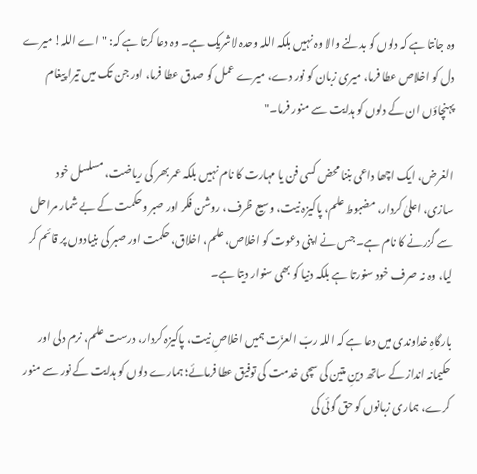وہ جانتا ہے کہ دلوں کو بدلنے والا وہ نہیں بلکہ اللہ وحدہ لاشریک ہے۔ وہ دعا کرتا ہے کہ: "اے اللہ! میرے دل کو اخلاص عطا فرما، میری زبان کو نور دے، میرے عمل کو صدق عطا فرما، اور جن تک میں تیرا پیغام پہنچاؤں ان کے دلوں کو ہدایت سے منور فرما۔"

الغرض، ایک اچھا داعی بننا محض کسی فن یا مہارت کا نام نہیں بلکہ عمر بھر کی ریاضت، مسلسل خود سازی، اعلیٰ کردار، مضبوط علم، پاکیزہ نیت، وسیع ظرف، روشن فکر اور صبر وحکمت کے بے شمار مراحل سے گزرنے کا نام ہے۔ جس نے اپنی دعوت کو اخلاص، علم، اخلاق، حکمت اور صبر کی بنیادوں پر قائم کر لیا، وہ نہ صرف خود سنورتا ہے بلکہ دنیا کو بھی سنوار دیتا ہے۔

بارگاہِ خداوندی میں دعا ہے کہ اللہ ربّ العزّت ہمیں اخلاصِ نیت، پاکیزہ کردار، درست علم، نرم دلی اور حکیمانہ انداز کے ساتھ دینِ متین کی سچی خدمت کی توفیق عطا فرمائے؛ ہمارے دلوں کو ہدایت کے نور سے منور کرے، ہماری زبانوں کو حق گوئی کی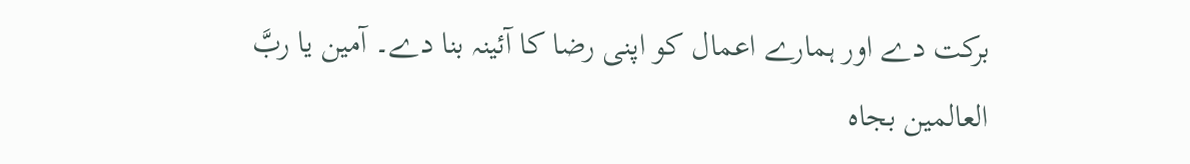برکت دے اور ہمارے اعمال کو اپنی رضا کا آئینہ بنا دے۔ آمین یا ربَّ العالمین‌ بجاہ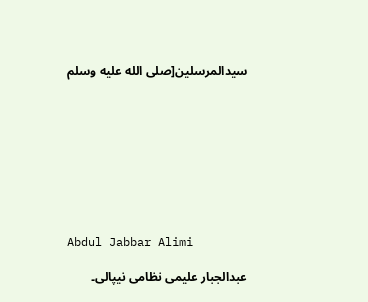سیدالمرسلین[صلى الله عليه وسلم









Abdul Jabbar Alimi

عبدالجبار علیمی نظامی نیپالی۔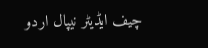چیف ایڈیٹر نیپال اردو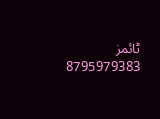ٹائمز 8795979383